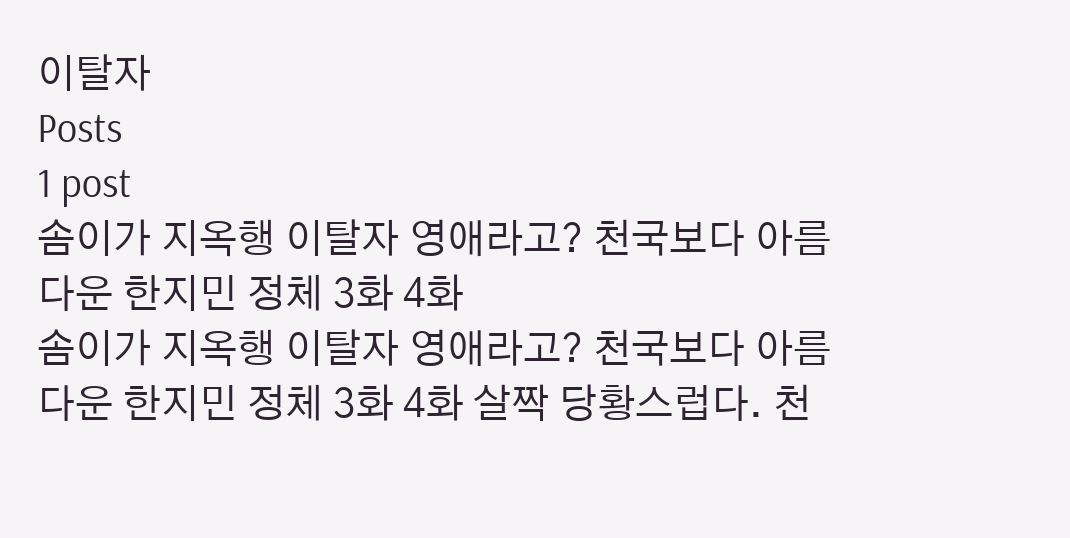이탈자
Posts
1 post
솜이가 지옥행 이탈자 영애라고? 천국보다 아름다운 한지민 정체 3화 4화
솜이가 지옥행 이탈자 영애라고? 천국보다 아름다운 한지민 정체 3화 4화 살짝 당황스럽다. 천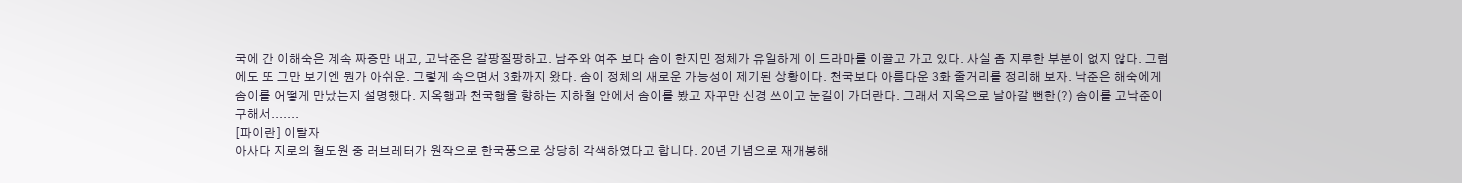국에 간 이해숙은 계속 짜증만 내고, 고낙준은 갈팡질팡하고. 남주와 여주 보다 솜이 한지민 정체가 유일하게 이 드라마를 이끌고 가고 있다. 사실 좀 지루한 부분이 없지 않다. 그럼에도 또 그만 보기엔 뭔가 아쉬운. 그렇게 속으면서 3화까지 왔다. 솜이 정체의 새로운 가능성이 제기된 상황이다. 천국보다 아름다운 3화 줄거리를 정리해 보자. 낙준은 해숙에게 솜이를 어떻게 만났는지 설명했다. 지옥행과 천국행을 향하는 지하철 안에서 솜이를 봤고 자꾸만 신경 쓰이고 눈길이 가더란다. 그래서 지옥으로 날아갈 뻔한(?) 솜이를 고낙준이 구해서.......
[파이란] 이탈자
아사다 지로의 철도원 중 러브레터가 원작으로 한국풍으로 상당히 각색하였다고 합니다. 20년 기념으로 재개봉해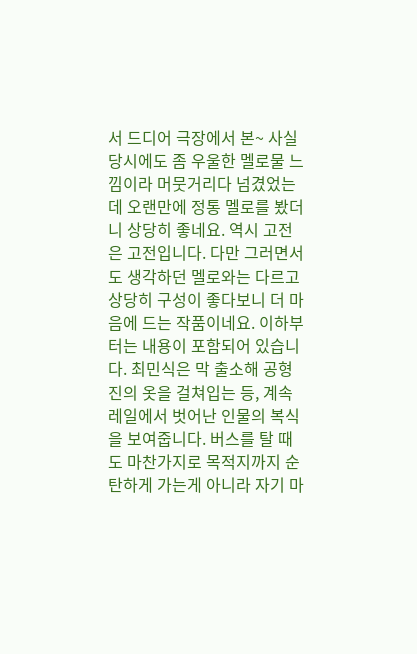서 드디어 극장에서 본~ 사실 당시에도 좀 우울한 멜로물 느낌이라 머뭇거리다 넘겼었는데 오랜만에 정통 멜로를 봤더니 상당히 좋네요. 역시 고전은 고전입니다. 다만 그러면서도 생각하던 멜로와는 다르고 상당히 구성이 좋다보니 더 마음에 드는 작품이네요. 이하부터는 내용이 포함되어 있습니다. 최민식은 막 출소해 공형진의 옷을 걸쳐입는 등, 계속 레일에서 벗어난 인물의 복식을 보여줍니다. 버스를 탈 때도 마찬가지로 목적지까지 순탄하게 가는게 아니라 자기 마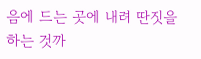음에 드는 곳에 내려 딴짓을 하는 것까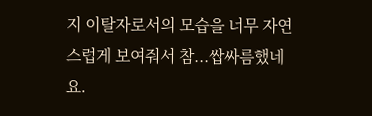지 이탈자로서의 모습을 너무 자연스럽게 보여줘서 참...쌉싸름했네요.